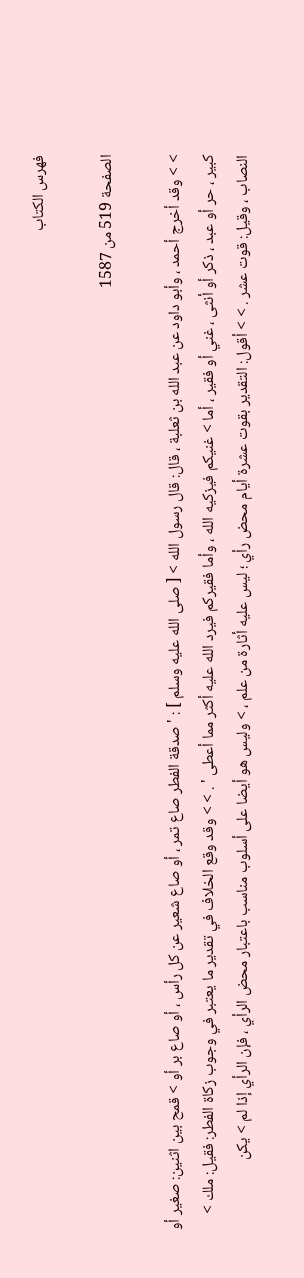فهرس الكتاب

الصفحة 519 من 1587

> > وقد أخرج أحمد ، وأبو داود عن عبد الله بن ثعلبة ، قال: قال رسول الله > [ صلى الله عليه وسلم ] : ' صدقة الفطر صاع تمر ، أو صاع شعير عن كل رأس ، أو صاع بر أو > قمح بين اثنين: صغير أو كبير ، حر أو عبد ، ذكر أو أنثى ، غني أو فقير ، أما > غنيكم فيزكيه الله ، وأما فقيركم فيرد الله عليه أكثر مما أعطى ' . > > وقد وقع الخلاف في تقدير ما يعتبر في وجوب زكاة الفطر: فقيل: ملك > النصاب ، وقيل: قوت عشر . > > أقول: التقدير بقوت عشرة أيام محض رأي ؛ ليس عليه أثارة من علم ، > وليس هو أيضا على أسلوب مناسب باعتبار محض الرأي ، فإن الرأي إذا لم > يكن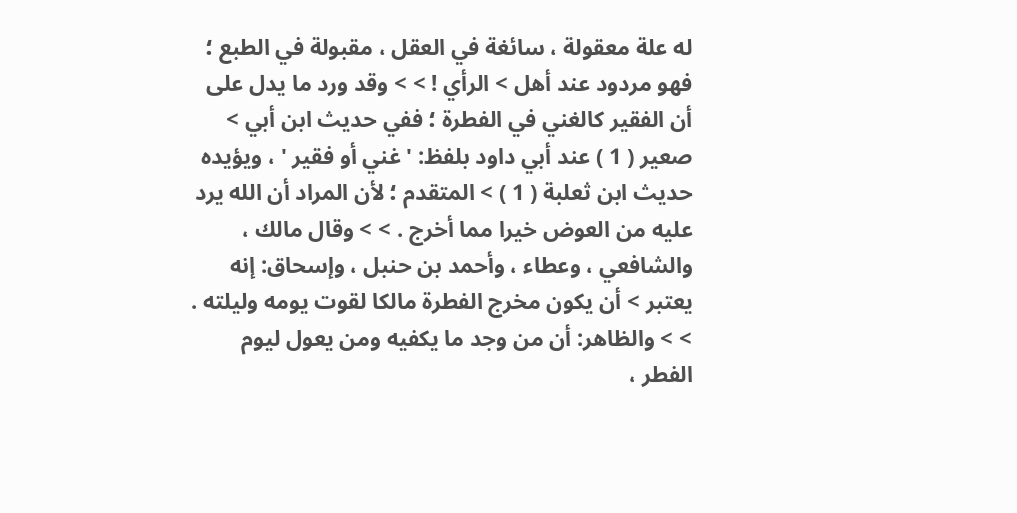له علة معقولة ، سائغة في العقل ، مقبولة في الطبع ؛ فهو مردود عند أهل > الرأي ! > > وقد ورد ما يدل على أن الفقير كالغني في الفطرة ؛ ففي حديث ابن أبي > صعير ( 1 ) عند أبي داود بلفظ: ' غني أو فقير ' ، ويؤيده حديث ابن ثعلبة ( 1 ) > المتقدم ؛ لأن المراد أن الله يرد عليه من العوض خيرا مما أخرج . > > وقال مالك ، والشافعي ، وعطاء ، وأحمد بن حنبل ، وإسحاق: إنه يعتبر > أن يكون مخرج الفطرة مالكا لقوت يومه وليلته . > > والظاهر: أن من وجد ما يكفيه ومن يعول ليوم الفطر ،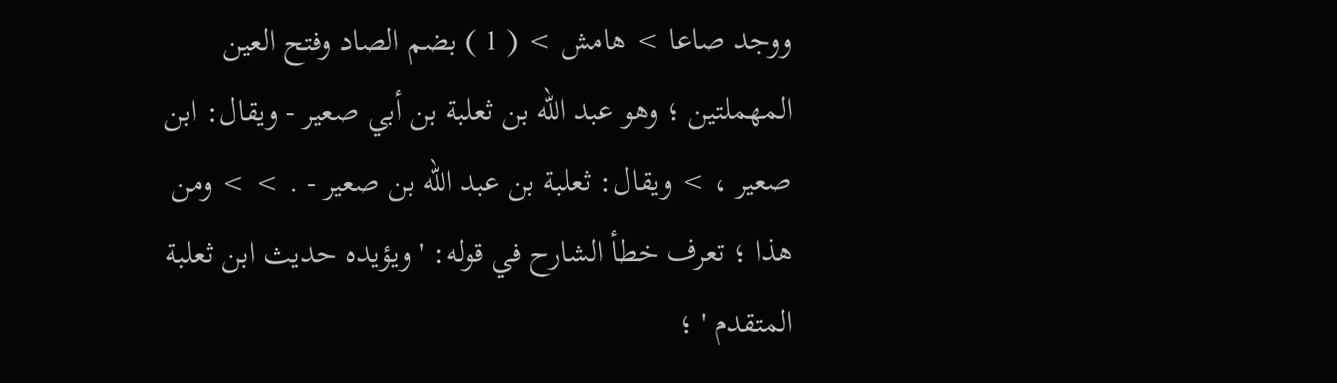ووجد صاعا > هامش > ( 1 ) بضم الصاد وفتح العين المهملتين ؛ وهو عبد الله بن ثعلبة بن أبي صعير - ويقال: ابن صعير ، > ويقال: ثعلبة بن عبد الله بن صعير - . > > ومن هذا ؛ تعرف خطأ الشارح في قوله: ' ويؤيده حديث ابن ثعلبة المتقدم ' ؛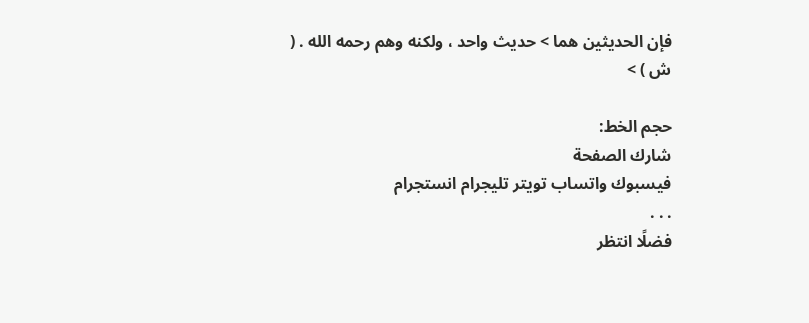فإن الحديثين هما > حديث واحد ، ولكنه وهم رحمه الله . ( ش ) >

حجم الخط:
شارك الصفحة
فيسبوك واتساب تويتر تليجرام انستجرام
. . .
فضلًا انتظر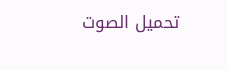تحميل الصوت